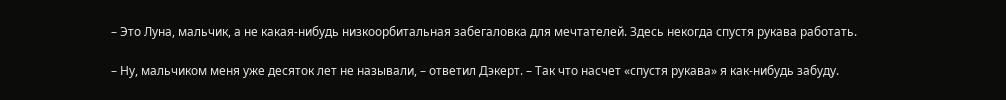– Это Луна, мальчик, а не какая-нибудь низкоорбитальная забегаловка для мечтателей. Здесь некогда спустя рукава работать.

– Ну, мальчиком меня уже десяток лет не называли, – ответил Дэкерт. – Так что насчет «спустя рукава» я как-нибудь забуду.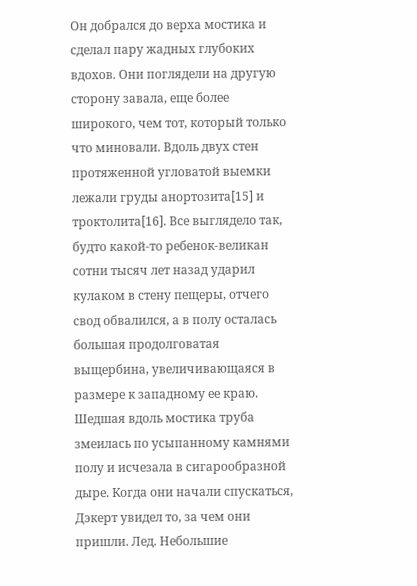Он добрался до верха мостика и сделал пару жадных глубоких вдохов. Они поглядели на другую сторону завала, еще более широкого, чем тот, который только что миновали. Вдоль двух стен протяженной угловатой выемки лежали груды анортозита[15] и троктолита[16]. Все выглядело так, будто какой-то ребенок-великан сотни тысяч лет назад ударил кулаком в стену пещеры, отчего свод обвалился, а в полу осталась большая продолговатая выщербина, увеличивающаяся в размере к западному ее краю. Шедшая вдоль мостика труба змеилась по усыпанному камнями полу и исчезала в сигарообразной дыре. Когда они начали спускаться, Дэкерт увидел то, за чем они пришли. Лед. Небольшие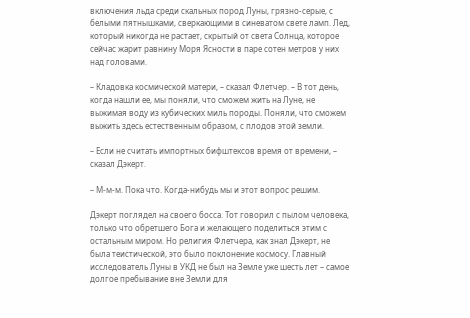включения льда среди скальных пород Луны, грязно-серые, с белыми пятнышками, сверкающими в синеватом свете ламп. Лед, который никогда не растает, скрытый от света Солнца, которое сейчас жарит равнину Моря Ясности в паре сотен метров у них над головами.

– Кладовка космической матери, – сказал Флетчер. – В тот день, когда нашли ее, мы поняли, что сможем жить на Луне, не выжимая воду из кубических миль породы. Поняли, что сможем выжить здесь естественным образом, с плодов этой земли.

– Если не считать импортных бифштексов время от времени, – сказал Дэкерт.

– М-м-м. Пока что. Когда-нибудь мы и этот вопрос решим.

Дэкерт поглядел на своего босса. Тот говорил с пылом человека, только что обретшего Бога и желающего поделиться этим с остальным миром. Но религия Флетчера, как знал Дэкерт, не была теистической, это было поклонение космосу. Главный исследователь Луны в УКД не был на Земле уже шесть лет – самое долгое пребывание вне Земли для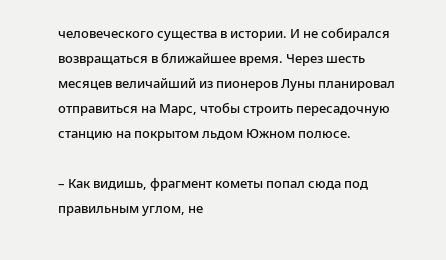человеческого существа в истории. И не собирался возвращаться в ближайшее время. Через шесть месяцев величайший из пионеров Луны планировал отправиться на Марс, чтобы строить пересадочную станцию на покрытом льдом Южном полюсе.

– Как видишь, фрагмент кометы попал сюда под правильным углом, не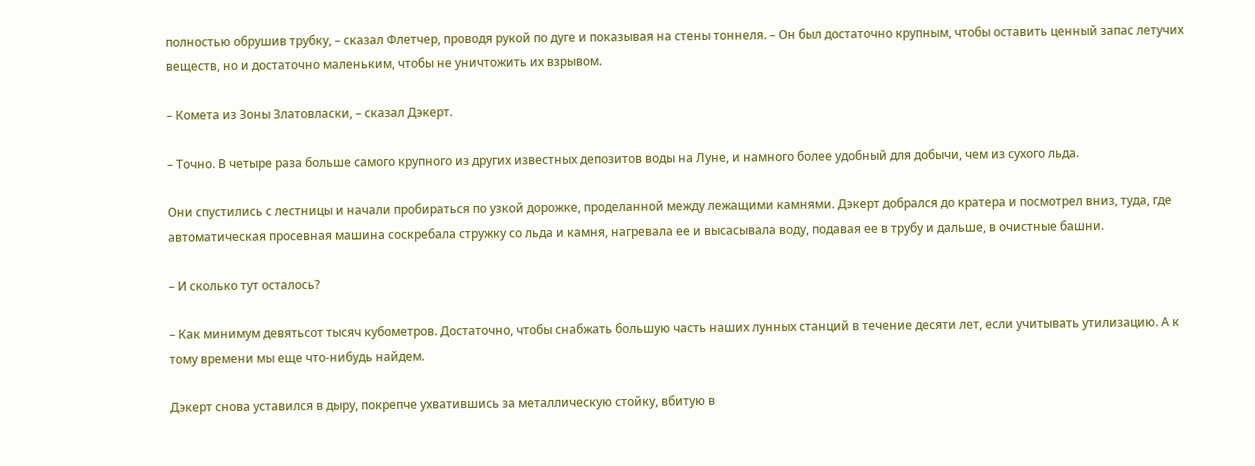полностью обрушив трубку, – сказал Флетчер, проводя рукой по дуге и показывая на стены тоннеля. – Он был достаточно крупным, чтобы оставить ценный запас летучих веществ, но и достаточно маленьким, чтобы не уничтожить их взрывом.

– Комета из Зоны Златовласки, – сказал Дэкерт.

– Точно. В четыре раза больше самого крупного из других известных депозитов воды на Луне, и намного более удобный для добычи, чем из сухого льда.

Они спустились с лестницы и начали пробираться по узкой дорожке, проделанной между лежащими камнями. Дэкерт добрался до кратера и посмотрел вниз, туда, где автоматическая просевная машина соскребала стружку со льда и камня, нагревала ее и высасывала воду, подавая ее в трубу и дальше, в очистные башни.

– И сколько тут осталось?

– Как минимум девятьсот тысяч кубометров. Достаточно, чтобы снабжать большую часть наших лунных станций в течение десяти лет, если учитывать утилизацию. А к тому времени мы еще что-нибудь найдем.

Дэкерт снова уставился в дыру, покрепче ухватившись за металлическую стойку, вбитую в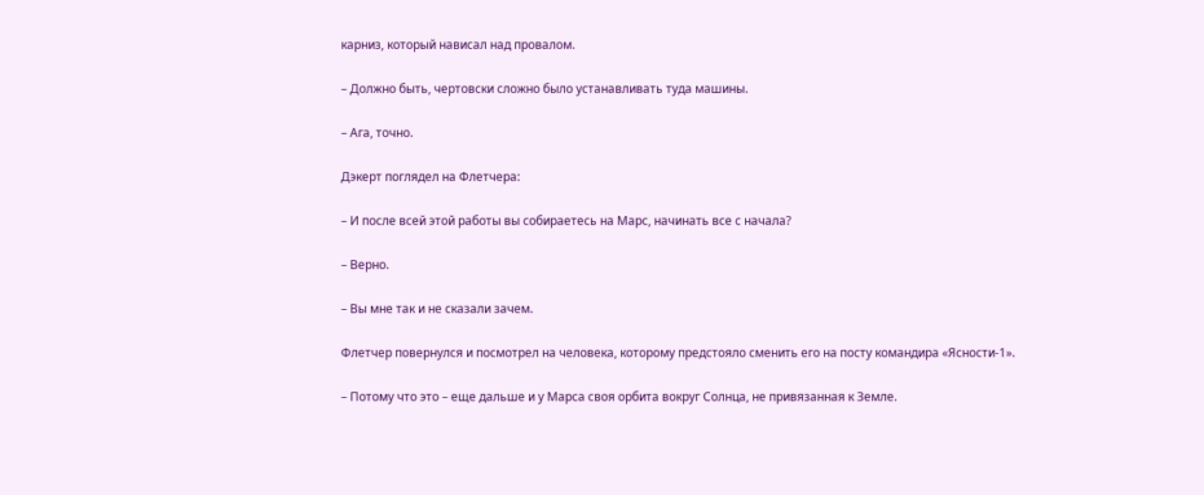карниз, который нависал над провалом.

– Должно быть, чертовски сложно было устанавливать туда машины.

– Ага, точно.

Дэкерт поглядел на Флетчера:

– И после всей этой работы вы собираетесь на Марс, начинать все с начала?

– Верно.

– Вы мне так и не сказали зачем.

Флетчер повернулся и посмотрел на человека, которому предстояло сменить его на посту командира «Ясности-1».

– Потому что это – еще дальше и у Марса своя орбита вокруг Солнца, не привязанная к Земле.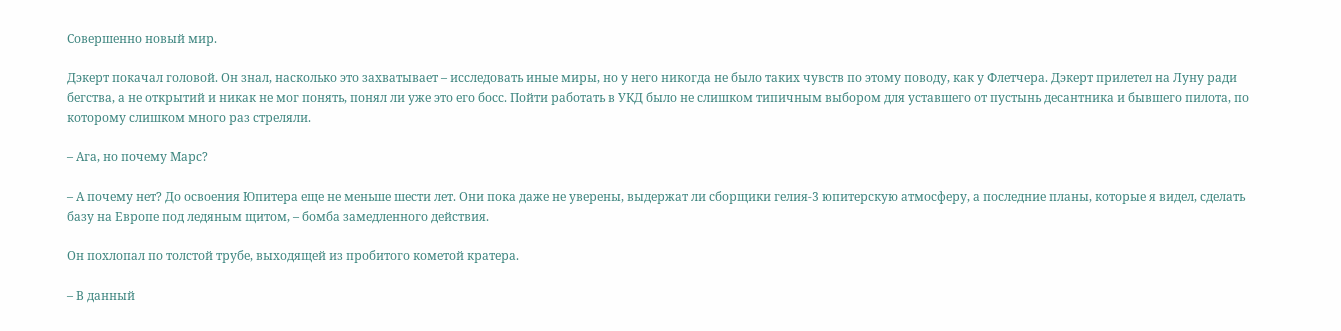Совершенно новый мир.

Дэкерт покачал головой. Он знал, насколько это захватывает – исследовать иные миры, но у него никогда не было таких чувств по этому поводу, как у Флетчера. Дэкерт прилетел на Луну ради бегства, а не открытий и никак не мог понять, понял ли уже это его босс. Пойти работать в УКД было не слишком типичным выбором для уставшего от пустынь десантника и бывшего пилота, по которому слишком много раз стреляли.

– Ага, но почему Марс?

– А почему нет? До освоения Юпитера еще не меньше шести лет. Они пока даже не уверены, выдержат ли сборщики гелия-3 юпитерскую атмосферу, а последние планы, которые я видел, сделать базу на Европе под ледяным щитом, – бомба замедленного действия.

Он похлопал по толстой трубе, выходящей из пробитого кометой кратера.

– В данный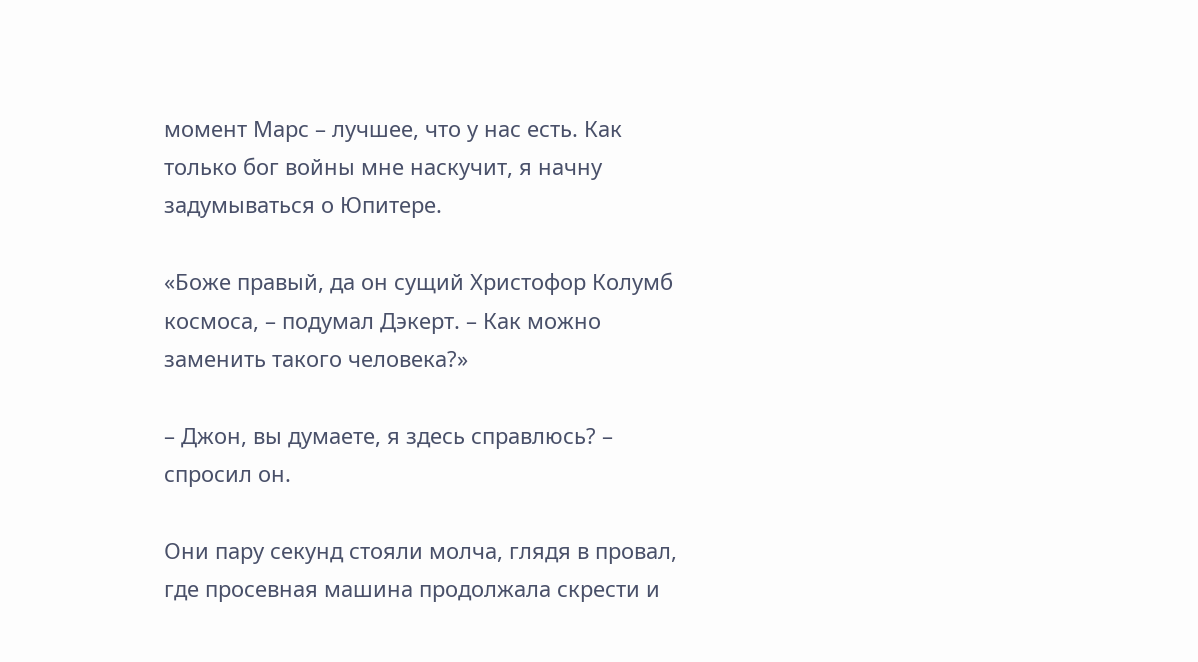момент Марс – лучшее, что у нас есть. Как только бог войны мне наскучит, я начну задумываться о Юпитере.

«Боже правый, да он сущий Христофор Колумб космоса, – подумал Дэкерт. – Как можно заменить такого человека?»

– Джон, вы думаете, я здесь справлюсь? – спросил он.

Они пару секунд стояли молча, глядя в провал, где просевная машина продолжала скрести и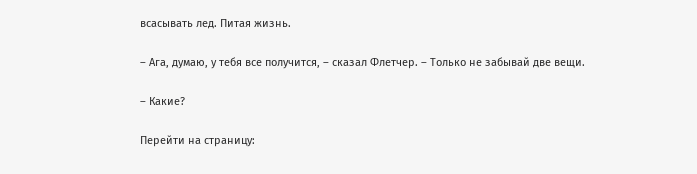всасывать лед. Питая жизнь.

– Ага, думаю, у тебя все получится, – сказал Флетчер. – Только не забывай две вещи.

– Какие?

Перейти на страницу: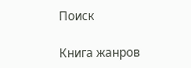Поиск

Книга жанров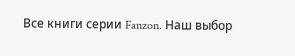Все книги серии Fanzon. Наш выбор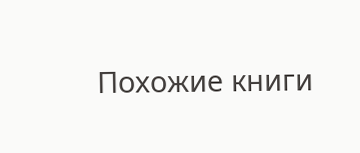Похожие книги